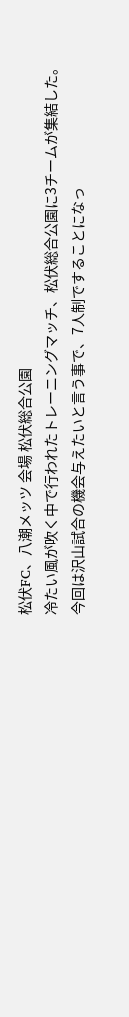松伏FC、八潮メッツ 会場 松伏総合公園
冷たい風が吹く中で行われたトレーニングマッチ、松伏総合公園に3チームが集結した。
今回は沢山試合の機会与えたいと言う事で、7人制ですることになっ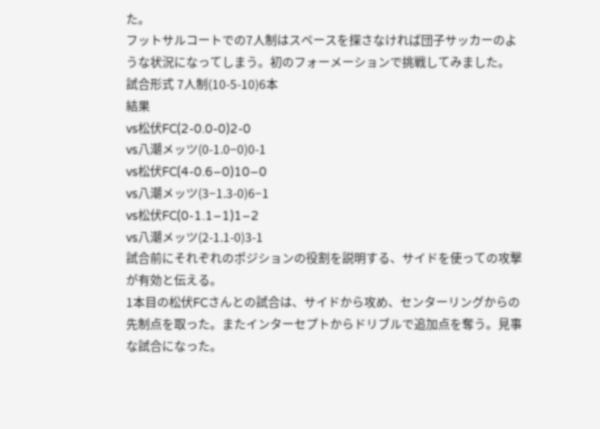た。
フットサルコートでの7人制はスペースを探さなければ団子サッカーのような状況になってしまう。初のフォーメーションで挑戦してみました。
試合形式 7人制(10-5-10)6本
結果
vs松伏FC(2-0.0-0)2-0
vs八潮メッツ(0-1.0−0)0-1
vs松伏FC(4-0.6−0)10−0
vs八潮メッツ(3−1.3-0)6−1
vs松伏FC(0-1.1−1)1−2
vs八潮メッツ(2-1.1-0)3-1
試合前にそれぞれのポジションの役割を説明する、サイドを使っての攻撃が有効と伝える。
1本目の松伏FCさんとの試合は、サイドから攻め、センターリングからの先制点を取った。またインターセプトからドリブルで追加点を奪う。見事な試合になった。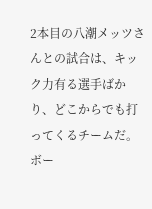2本目の八潮メッツさんとの試合は、キック力有る選手ばかり、どこからでも打ってくるチームだ。ボー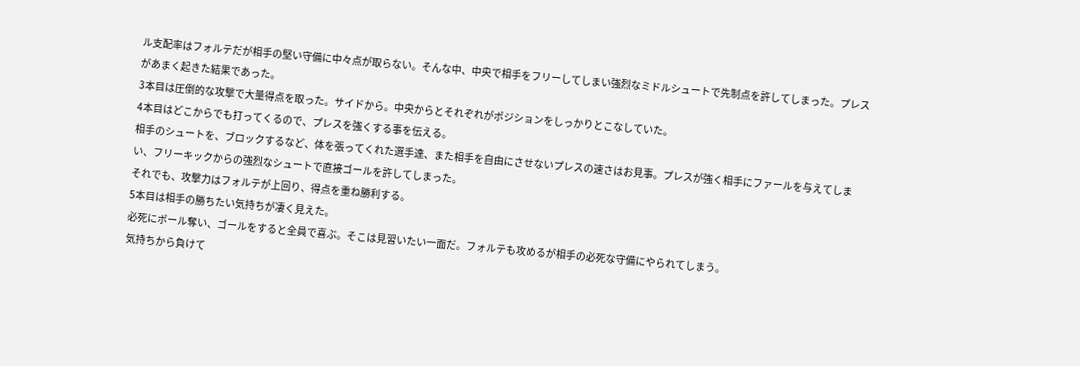ル支配率はフォルテだが相手の堅い守備に中々点が取らない。そんな中、中央で相手をフリーしてしまい強烈なミドルシュートで先制点を許してしまった。プレスがあまく起きた結果であった。
3本目は圧倒的な攻撃で大量得点を取った。サイドから。中央からとそれぞれがポジションをしっかりとこなしていた。
4本目はどこからでも打ってくるので、プレスを強くする事を伝える。
相手のシュートを、ブロックするなど、体を張ってくれた選手達、また相手を自由にさせないプレスの速さはお見事。プレスが強く相手にファールを与えてしまい、フリーキックからの強烈なシュートで直接ゴールを許してしまった。
それでも、攻撃力はフォルテが上回り、得点を重ね勝利する。
5本目は相手の勝ちたい気持ちが凄く見えた。
必死にボール奪い、ゴールをすると全員で喜ぶ。そこは見習いたい一面だ。フォルテも攻めるが相手の必死な守備にやられてしまう。
気持ちから負けて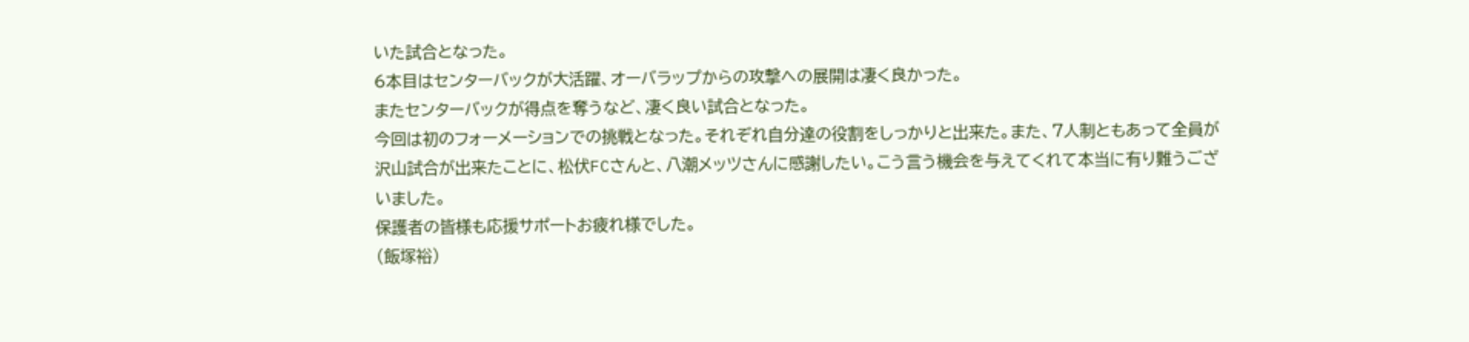いた試合となった。
6本目はセンターバックが大活躍、オーバラップからの攻撃への展開は凄く良かった。
またセンターバックが得点を奪うなど、凄く良い試合となった。
今回は初のフォーメーションでの挑戦となった。それぞれ自分達の役割をしっかりと出来た。また、7人制ともあって全員が沢山試合が出来たことに、松伏FCさんと、八潮メッツさんに感謝したい。こう言う機会を与えてくれて本当に有り難うございました。
保護者の皆様も応援サポートお疲れ様でした。
(飯塚裕)